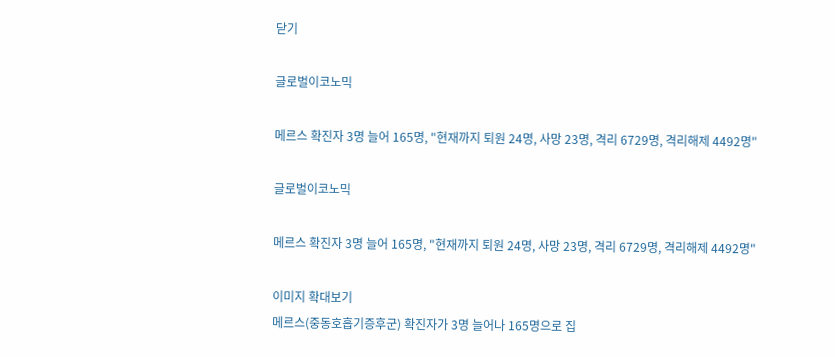닫기

글로벌이코노믹

메르스 확진자 3명 늘어 165명, "현재까지 퇴원 24명, 사망 23명, 격리 6729명, 격리해제 4492명"

글로벌이코노믹

메르스 확진자 3명 늘어 165명, "현재까지 퇴원 24명, 사망 23명, 격리 6729명, 격리해제 4492명"

이미지 확대보기
메르스(중동호흡기증후군) 확진자가 3명 늘어나 165명으로 집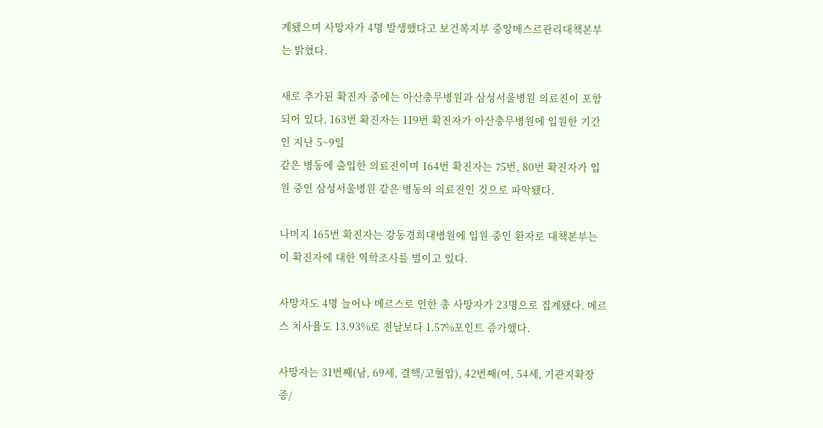계됐으며 사망자가 4명 발생했다고 보건복지부 중앙메스르관리대책본부는 밝혔다.

새로 추가된 확진자 중에는 아산충무병원과 삼성서울병원 의료진이 포함되어 있다. 163번 확진자는 119번 확진자가 아산충무병원에 입원한 기간인 지난 5~9일
같은 병동에 출입한 의료진이며 164번 확진자는 75번, 80번 확진자가 입원 중인 삼성서울병원 같은 병동의 의료진인 것으로 파악됐다.

나머지 165번 확진자는 강동경희대병원에 입원 중인 환자로 대책본부는 이 확진자에 대한 역학조사를 벌이고 있다.

사망자도 4명 늘어나 메르스로 인한 총 사망자가 23명으로 집계됐다. 메르스 치사율도 13.93%로 전날보다 1.57%포인트 증가했다.

사망자는 31번째(남, 69세, 결핵/고혈압), 42번째(여, 54세, 기관지확장증/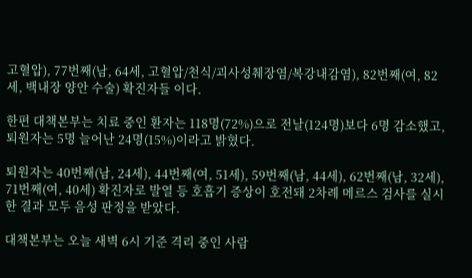고혈압), 77번째(남, 64세, 고혈압/천식/괴사성췌장염/복강내감염), 82번째(여, 82세, 백내장 양안 수술) 확진자들 이다.

한편 대책본부는 치료 중인 환자는 118명(72%)으로 전날(124명)보다 6명 감소했고, 퇴원자는 5명 늘어난 24명(15%)이라고 밝혔다.

퇴원자는 40번째(남, 24세), 44번째(여, 51세), 59번째(남, 44세), 62번째(남, 32세), 71번째(여, 40세) 확진자로 발열 등 호흡기 증상이 호전돼 2차례 메르스 검사를 실시한 결과 모두 음성 판정을 받았다.

대책본부는 오늘 새벽 6시 기준 격리 중인 사람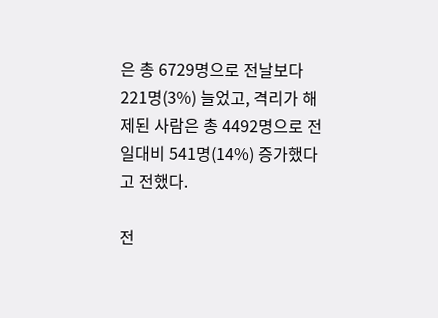은 총 6729명으로 전날보다 221명(3%) 늘었고, 격리가 해제된 사람은 총 4492명으로 전일대비 541명(14%) 증가했다고 전했다.

전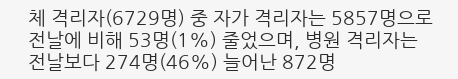체 격리자(6729명) 중 자가 격리자는 5857명으로 전날에 비해 53명(1%) 줄었으며, 병원 격리자는 전날보다 274명(46%) 늘어난 872명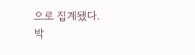으로 집계됐다.
박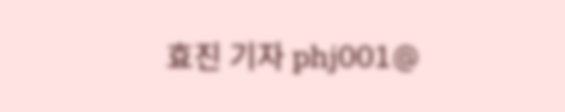효진 기자 phj001@